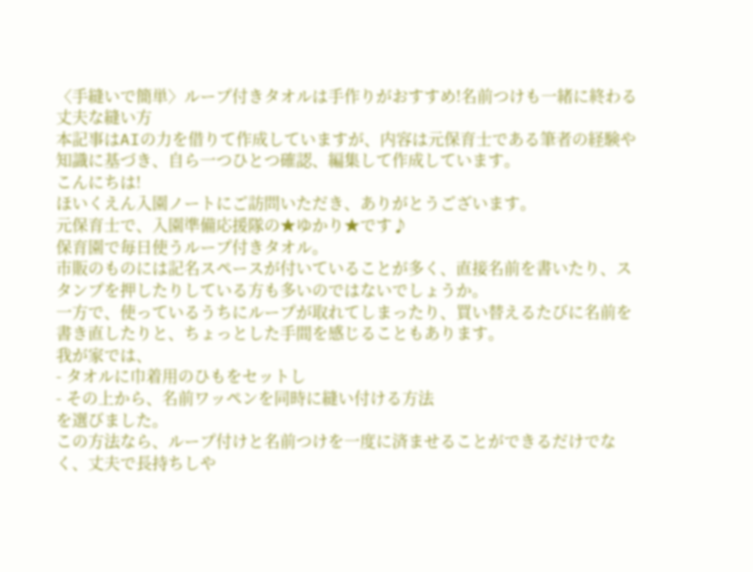〈手縫いで簡単〉ループ付きタオルは手作りがおすすめ!名前つけも一緒に終わる丈夫な縫い方
本記事はAIの力を借りて作成していますが、内容は元保育士である筆者の経験や知識に基づき、自ら一つひとつ確認、編集して作成しています。
こんにちは!
ほいくえん入園ノートにご訪問いただき、ありがとうございます。
元保育士で、入園準備応援隊の★ゆかり★です♪
保育園で毎日使うループ付きタオル。
市販のものには記名スペースが付いていることが多く、直接名前を書いたり、スタンプを押したりしている方も多いのではないでしょうか。
一方で、使っているうちにループが取れてしまったり、買い替えるたびに名前を書き直したりと、ちょっとした手間を感じることもあります。
我が家では、
- タオルに巾着用のひもをセットし
- その上から、名前ワッペンを同時に縫い付ける方法
を選びました。
この方法なら、ループ付けと名前つけを一度に済ませることができるだけでなく、丈夫で長持ちしや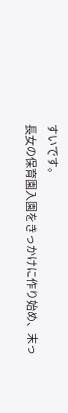すいです。
長女の保育園入園をきっかけに作り始め、末っ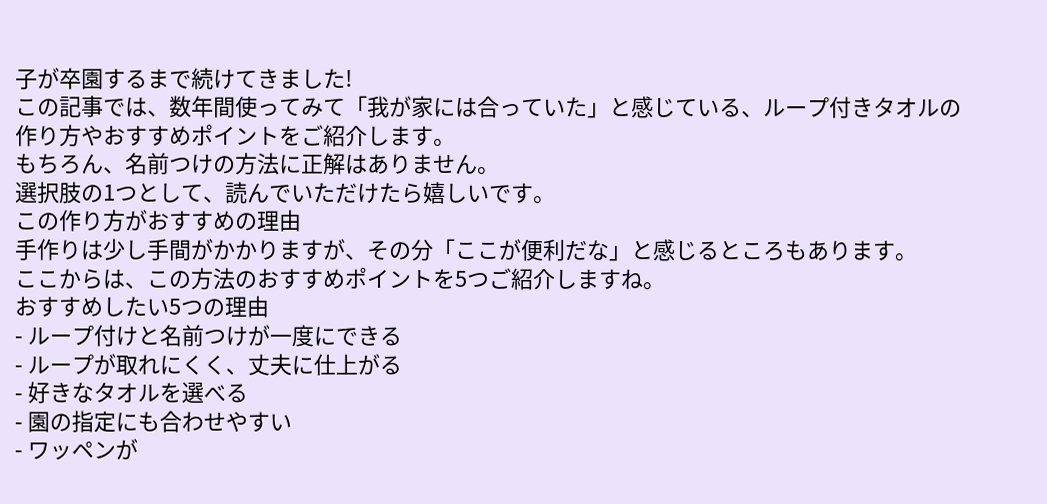子が卒園するまで続けてきました!
この記事では、数年間使ってみて「我が家には合っていた」と感じている、ループ付きタオルの作り方やおすすめポイントをご紹介します。
もちろん、名前つけの方法に正解はありません。
選択肢の1つとして、読んでいただけたら嬉しいです。
この作り方がおすすめの理由
手作りは少し手間がかかりますが、その分「ここが便利だな」と感じるところもあります。
ここからは、この方法のおすすめポイントを5つご紹介しますね。
おすすめしたい5つの理由
- ループ付けと名前つけが一度にできる
- ループが取れにくく、丈夫に仕上がる
- 好きなタオルを選べる
- 園の指定にも合わせやすい
- ワッペンが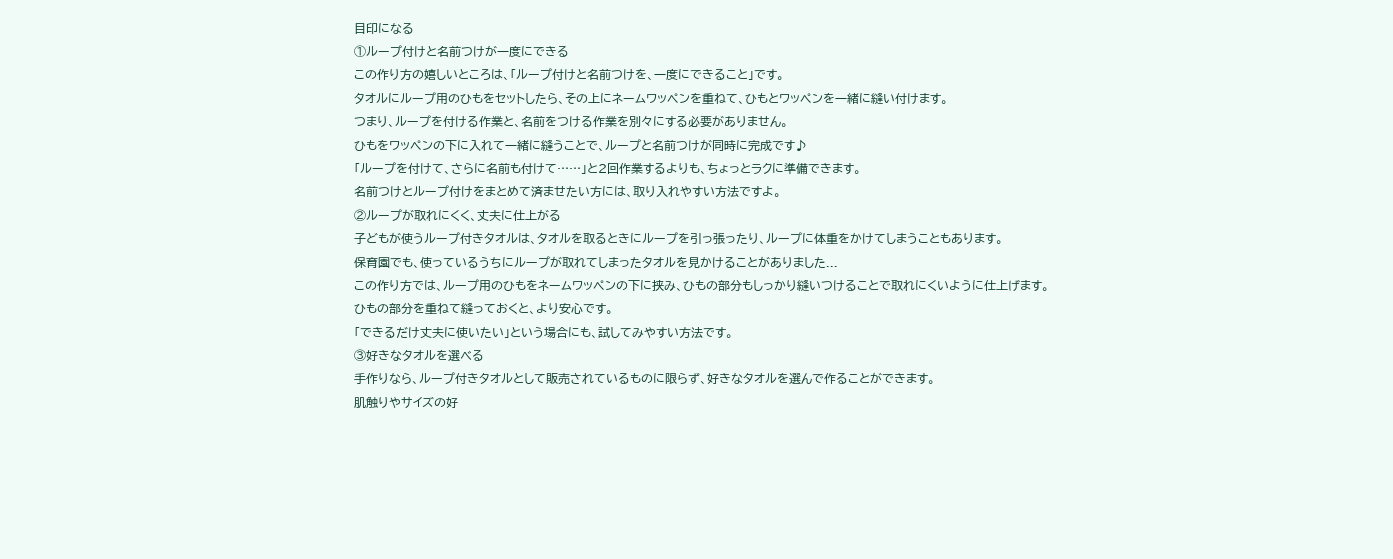目印になる
①ループ付けと名前つけが一度にできる
この作り方の嬉しいところは、「ループ付けと名前つけを、一度にできること」です。
タオルにループ用のひもをセットしたら、その上にネームワッペンを重ねて、ひもとワッペンを一緒に縫い付けます。
つまり、ループを付ける作業と、名前をつける作業を別々にする必要がありません。
ひもをワッペンの下に入れて一緒に縫うことで、ループと名前つけが同時に完成です♪
「ループを付けて、さらに名前も付けて……」と2回作業するよりも、ちょっとラクに準備できます。
名前つけとループ付けをまとめて済ませたい方には、取り入れやすい方法ですよ。
②ループが取れにくく、丈夫に仕上がる
子どもが使うループ付きタオルは、タオルを取るときにループを引っ張ったり、ループに体重をかけてしまうこともあります。
保育園でも、使っているうちにループが取れてしまったタオルを見かけることがありました...
この作り方では、ループ用のひもをネームワッペンの下に挟み、ひもの部分もしっかり縫いつけることで取れにくいように仕上げます。
ひもの部分を重ねて縫っておくと、より安心です。
「できるだけ丈夫に使いたい」という場合にも、試してみやすい方法です。
③好きなタオルを選べる
手作りなら、ループ付きタオルとして販売されているものに限らず、好きなタオルを選んで作ることができます。
肌触りやサイズの好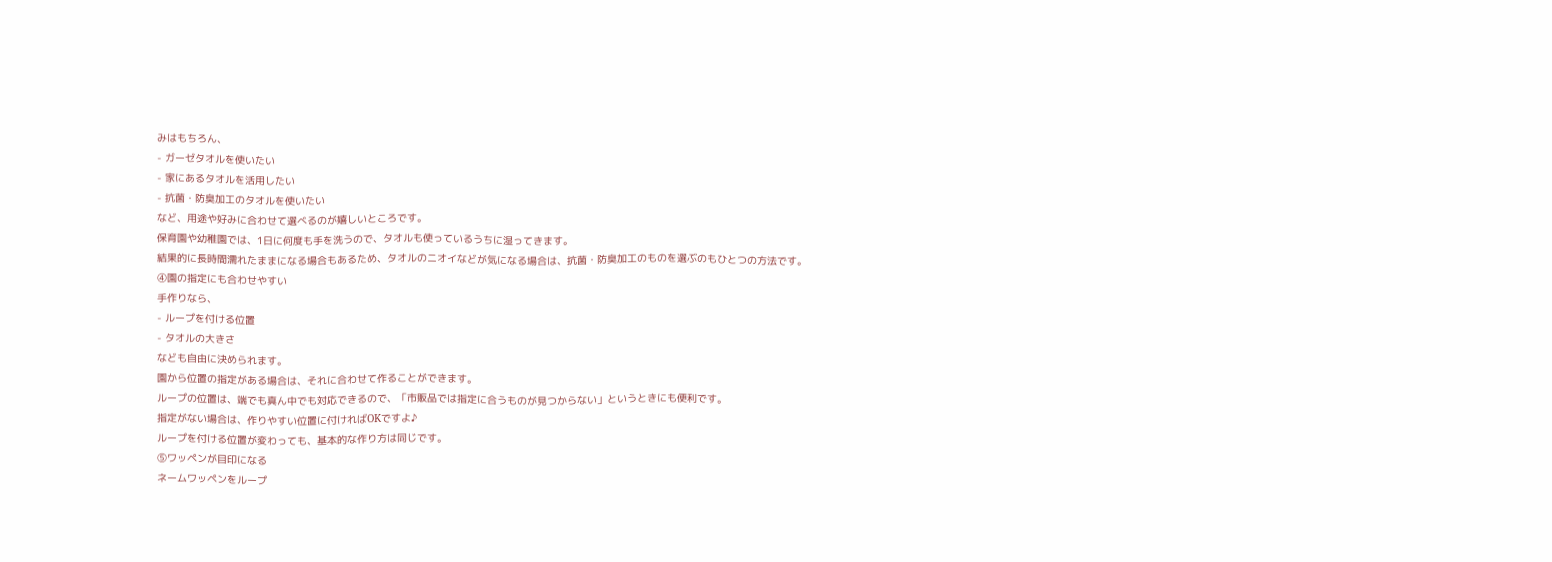みはもちろん、
- ガーゼタオルを使いたい
- 家にあるタオルを活用したい
- 抗菌・防臭加工のタオルを使いたい
など、用途や好みに合わせて選べるのが嬉しいところです。
保育園や幼稚園では、1日に何度も手を洗うので、タオルも使っているうちに湿ってきます。
結果的に長時間濡れたままになる場合もあるため、タオルのニオイなどが気になる場合は、抗菌・防臭加工のものを選ぶのもひとつの方法です。
④園の指定にも合わせやすい
手作りなら、
- ループを付ける位置
- タオルの大きさ
なども自由に決められます。
園から位置の指定がある場合は、それに合わせて作ることができます。
ループの位置は、端でも真ん中でも対応できるので、「市販品では指定に合うものが見つからない」というときにも便利です。
指定がない場合は、作りやすい位置に付ければOKですよ♪
ループを付ける位置が変わっても、基本的な作り方は同じです。
⑤ワッペンが目印になる
ネームワッペンをループ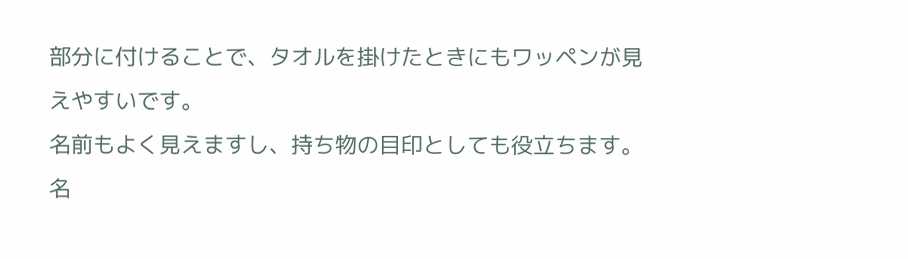部分に付けることで、タオルを掛けたときにもワッペンが見えやすいです。
名前もよく見えますし、持ち物の目印としても役立ちます。
名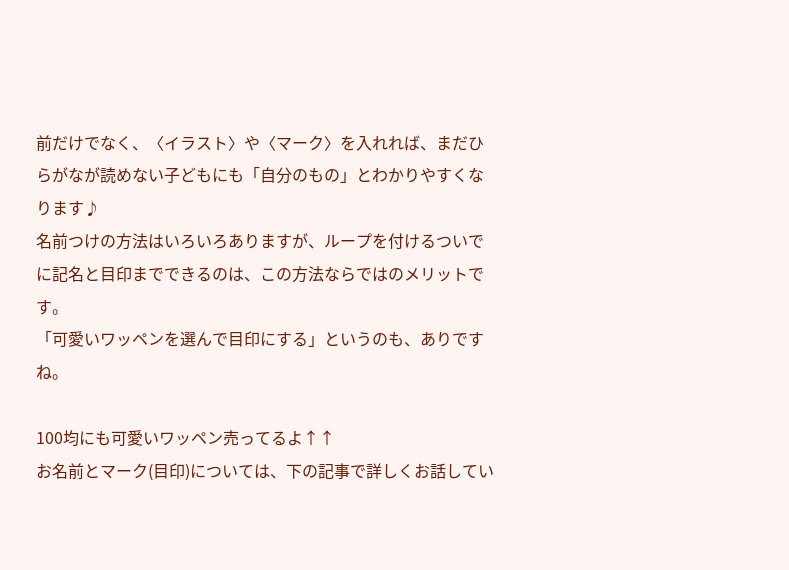前だけでなく、〈イラスト〉や〈マーク〉を入れれば、まだひらがなが読めない子どもにも「自分のもの」とわかりやすくなります♪
名前つけの方法はいろいろありますが、ループを付けるついでに記名と目印までできるのは、この方法ならではのメリットです。
「可愛いワッペンを選んで目印にする」というのも、ありですね。

100均にも可愛いワッペン売ってるよ↑↑
お名前とマーク(目印)については、下の記事で詳しくお話してい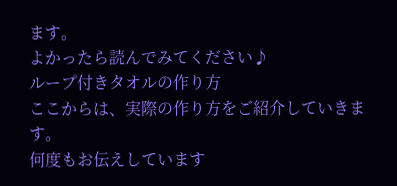ます。
よかったら読んでみてください♪
ループ付きタオルの作り方
ここからは、実際の作り方をご紹介していきます。
何度もお伝えしています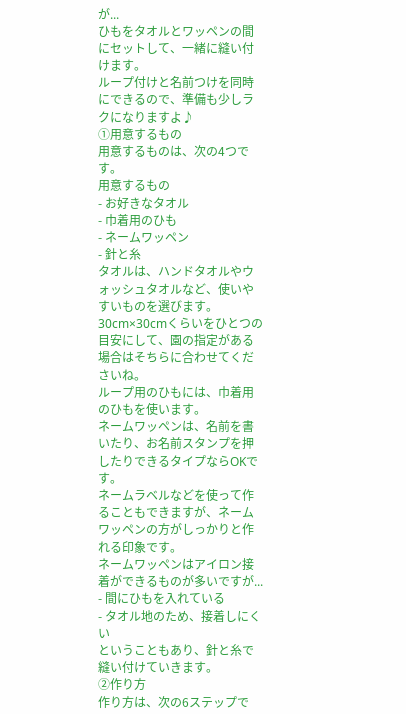が...
ひもをタオルとワッペンの間にセットして、一緒に縫い付けます。
ループ付けと名前つけを同時にできるので、準備も少しラクになりますよ♪
①用意するもの
用意するものは、次の4つです。
用意するもの
- お好きなタオル
- 巾着用のひも
- ネームワッペン
- 針と糸
タオルは、ハンドタオルやウォッシュタオルなど、使いやすいものを選びます。
30cm×30cmくらいをひとつの目安にして、園の指定がある場合はそちらに合わせてくださいね。
ループ用のひもには、巾着用のひもを使います。
ネームワッペンは、名前を書いたり、お名前スタンプを押したりできるタイプならOKです。
ネームラベルなどを使って作ることもできますが、ネームワッペンの方がしっかりと作れる印象です。
ネームワッペンはアイロン接着ができるものが多いですが...
- 間にひもを入れている
- タオル地のため、接着しにくい
ということもあり、針と糸で縫い付けていきます。
②作り方
作り方は、次の6ステップで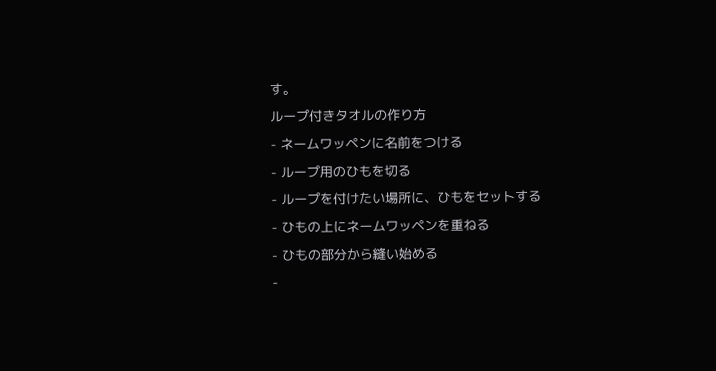す。
ループ付きタオルの作り方
- ネームワッペンに名前をつける
- ループ用のひもを切る
- ループを付けたい場所に、ひもをセットする
- ひもの上にネームワッペンを重ねる
- ひもの部分から縫い始める
-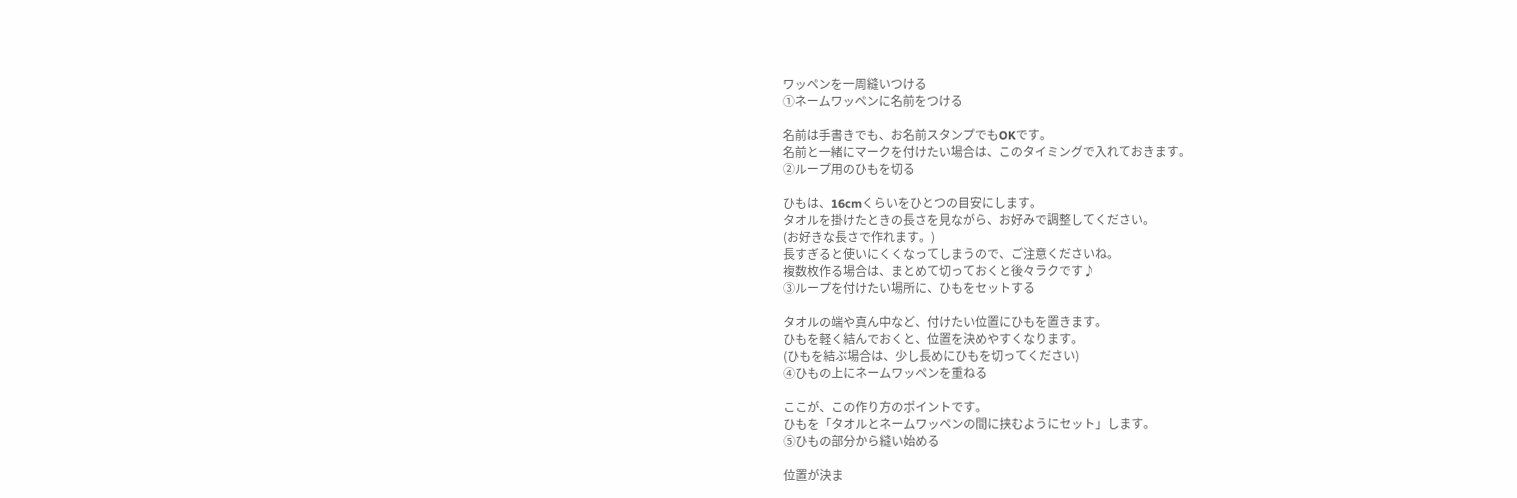ワッペンを一周縫いつける
①ネームワッペンに名前をつける

名前は手書きでも、お名前スタンプでもOKです。
名前と一緒にマークを付けたい場合は、このタイミングで入れておきます。
②ループ用のひもを切る

ひもは、16cmくらいをひとつの目安にします。
タオルを掛けたときの長さを見ながら、お好みで調整してください。
(お好きな長さで作れます。)
長すぎると使いにくくなってしまうので、ご注意くださいね。
複数枚作る場合は、まとめて切っておくと後々ラクです♪
③ループを付けたい場所に、ひもをセットする

タオルの端や真ん中など、付けたい位置にひもを置きます。
ひもを軽く結んでおくと、位置を決めやすくなります。
(ひもを結ぶ場合は、少し長めにひもを切ってください)
④ひもの上にネームワッペンを重ねる

ここが、この作り方のポイントです。
ひもを「タオルとネームワッペンの間に挟むようにセット」します。
⑤ひもの部分から縫い始める

位置が決ま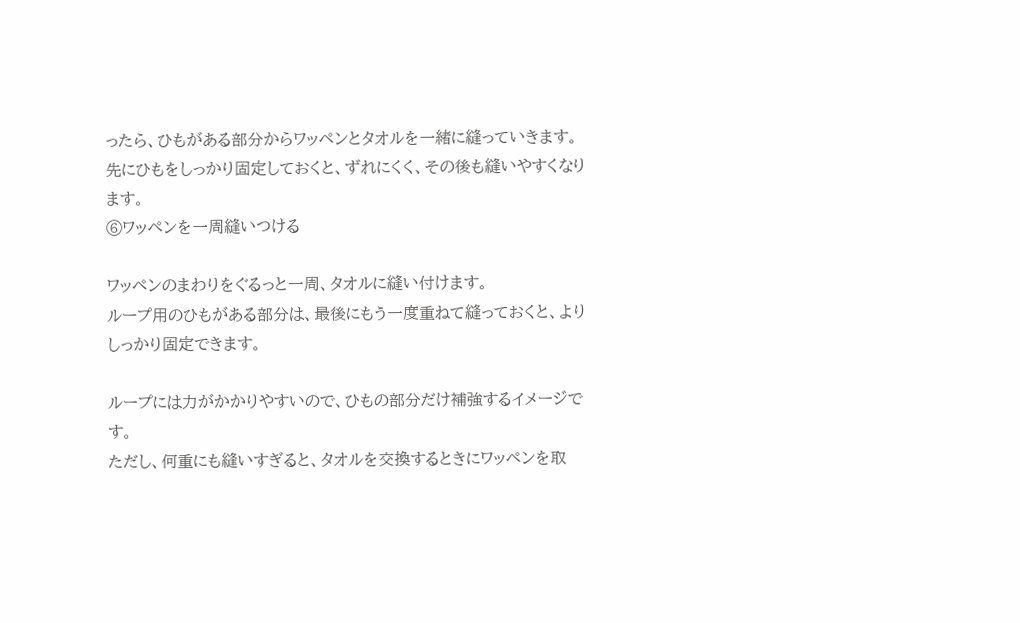ったら、ひもがある部分からワッペンとタオルを一緒に縫っていきます。
先にひもをしっかり固定しておくと、ずれにくく、その後も縫いやすくなります。
⑥ワッペンを一周縫いつける

ワッペンのまわりをぐるっと一周、タオルに縫い付けます。
ループ用のひもがある部分は、最後にもう一度重ねて縫っておくと、よりしっかり固定できます。

ループには力がかかりやすいので、ひもの部分だけ補強するイメージです。
ただし、何重にも縫いすぎると、タオルを交換するときにワッペンを取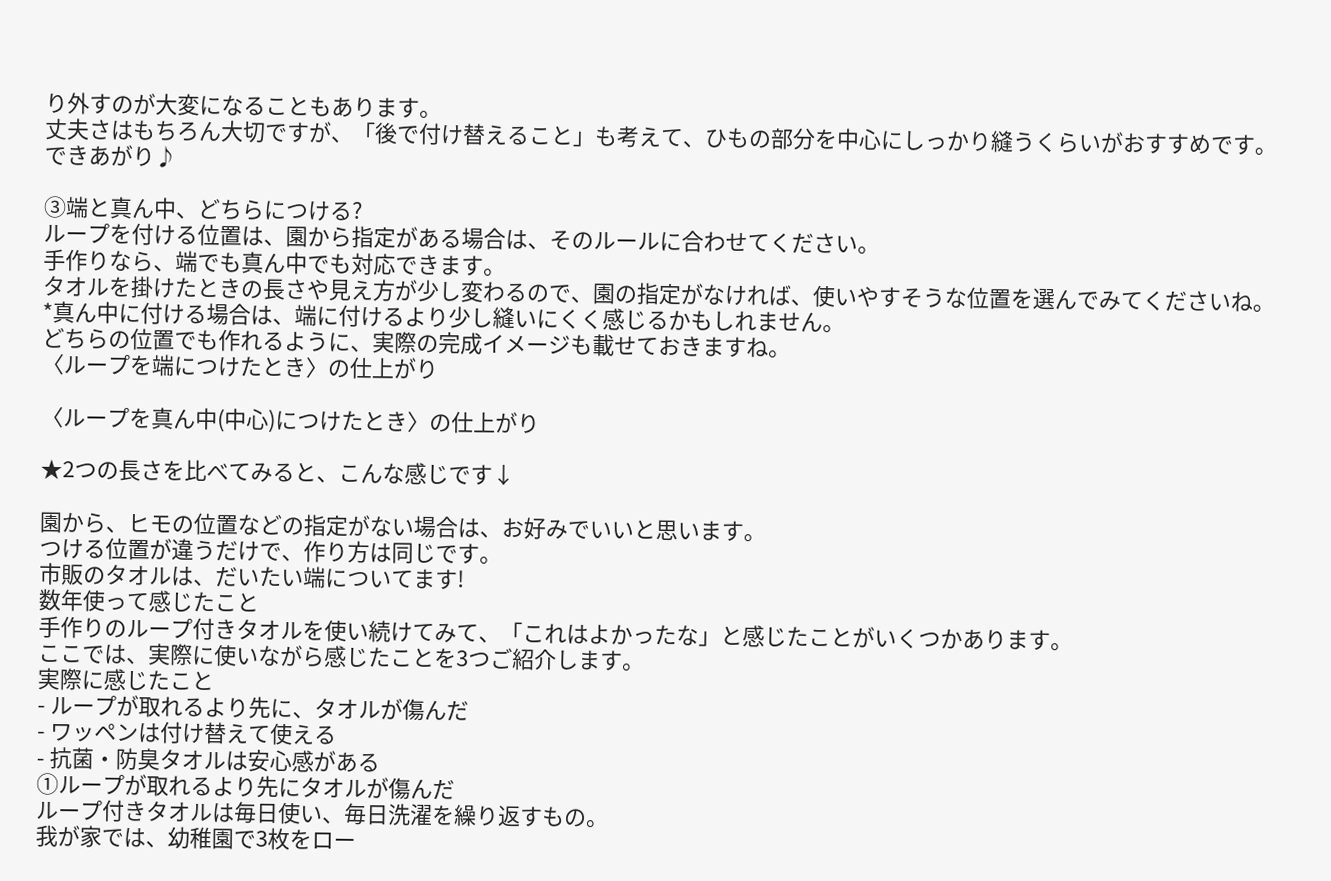り外すのが大変になることもあります。
丈夫さはもちろん大切ですが、「後で付け替えること」も考えて、ひもの部分を中心にしっかり縫うくらいがおすすめです。
できあがり♪

③端と真ん中、どちらにつける?
ループを付ける位置は、園から指定がある場合は、そのルールに合わせてください。
手作りなら、端でも真ん中でも対応できます。
タオルを掛けたときの長さや見え方が少し変わるので、園の指定がなければ、使いやすそうな位置を選んでみてくださいね。
*真ん中に付ける場合は、端に付けるより少し縫いにくく感じるかもしれません。
どちらの位置でも作れるように、実際の完成イメージも載せておきますね。
〈ループを端につけたとき〉の仕上がり

〈ループを真ん中(中心)につけたとき〉の仕上がり

★2つの長さを比べてみると、こんな感じです↓

園から、ヒモの位置などの指定がない場合は、お好みでいいと思います。
つける位置が違うだけで、作り方は同じです。
市販のタオルは、だいたい端についてます!
数年使って感じたこと
手作りのループ付きタオルを使い続けてみて、「これはよかったな」と感じたことがいくつかあります。
ここでは、実際に使いながら感じたことを3つご紹介します。
実際に感じたこと
- ループが取れるより先に、タオルが傷んだ
- ワッペンは付け替えて使える
- 抗菌・防臭タオルは安心感がある
①ループが取れるより先にタオルが傷んだ
ループ付きタオルは毎日使い、毎日洗濯を繰り返すもの。
我が家では、幼稚園で3枚をロー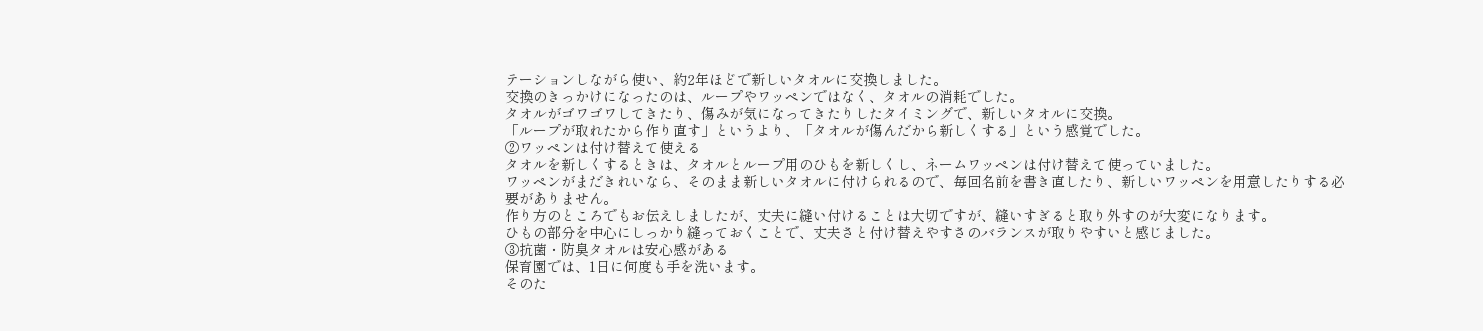テーションしながら使い、約2年ほどで新しいタオルに交換しました。
交換のきっかけになったのは、ループやワッペンではなく、タオルの消耗でした。
タオルがゴワゴワしてきたり、傷みが気になってきたりしたタイミングで、新しいタオルに交換。
「ループが取れたから作り直す」というより、「タオルが傷んだから新しくする」という感覚でした。
②ワッペンは付け替えて使える
タオルを新しくするときは、タオルとループ用のひもを新しくし、ネームワッペンは付け替えて使っていました。
ワッペンがまだきれいなら、そのまま新しいタオルに付けられるので、毎回名前を書き直したり、新しいワッペンを用意したりする必要がありません。
作り方のところでもお伝えしましたが、丈夫に縫い付けることは大切ですが、縫いすぎると取り外すのが大変になります。
ひもの部分を中心にしっかり縫っておくことで、丈夫さと付け替えやすさのバランスが取りやすいと感じました。
③抗菌・防臭タオルは安心感がある
保育園では、1日に何度も手を洗います。
そのた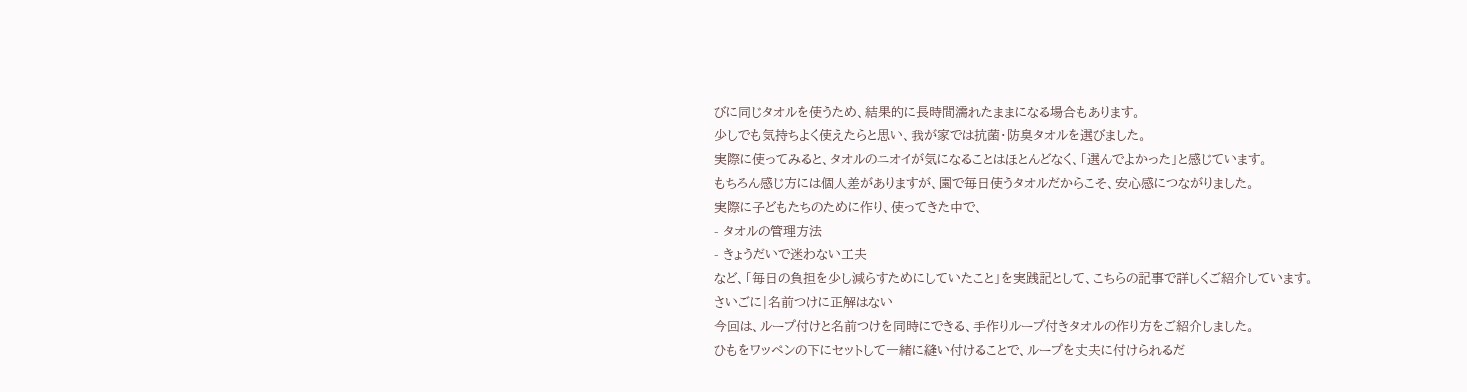びに同じタオルを使うため、結果的に長時間濡れたままになる場合もあります。
少しでも気持ちよく使えたらと思い、我が家では抗菌・防臭タオルを選びました。
実際に使ってみると、タオルのニオイが気になることはほとんどなく、「選んでよかった」と感じています。
もちろん感じ方には個人差がありますが、園で毎日使うタオルだからこそ、安心感につながりました。
実際に子どもたちのために作り、使ってきた中で、
- タオルの管理方法
- きょうだいで迷わない工夫
など、「毎日の負担を少し減らすためにしていたこと」を実践記として、こちらの記事で詳しくご紹介しています。
さいごに|名前つけに正解はない
今回は、ループ付けと名前つけを同時にできる、手作りループ付きタオルの作り方をご紹介しました。
ひもをワッペンの下にセットして一緒に縫い付けることで、ループを丈夫に付けられるだ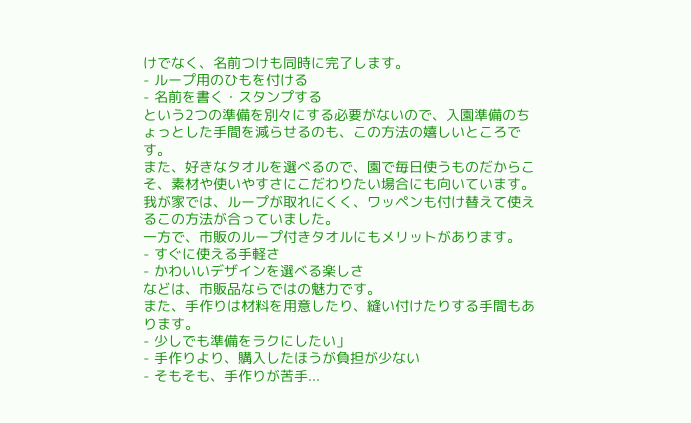けでなく、名前つけも同時に完了します。
- ループ用のひもを付ける
- 名前を書く・スタンプする
という2つの準備を別々にする必要がないので、入園準備のちょっとした手間を減らせるのも、この方法の嬉しいところです。
また、好きなタオルを選べるので、園で毎日使うものだからこそ、素材や使いやすさにこだわりたい場合にも向いています。
我が家では、ループが取れにくく、ワッペンも付け替えて使えるこの方法が合っていました。
一方で、市販のループ付きタオルにもメリットがあります。
- すぐに使える手軽さ
- かわいいデザインを選べる楽しさ
などは、市販品ならではの魅力です。
また、手作りは材料を用意したり、縫い付けたりする手間もあります。
- 少しでも準備をラクにしたい」
- 手作りより、購入したほうが負担が少ない
- そもそも、手作りが苦手...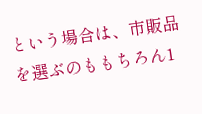という場合は、市販品を選ぶのももちろん1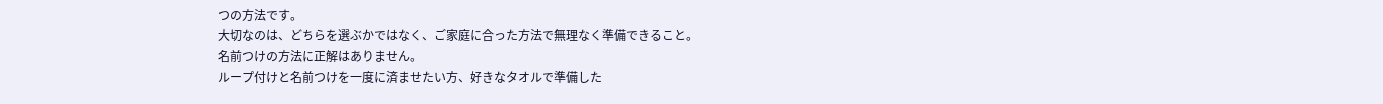つの方法です。
大切なのは、どちらを選ぶかではなく、ご家庭に合った方法で無理なく準備できること。
名前つけの方法に正解はありません。
ループ付けと名前つけを一度に済ませたい方、好きなタオルで準備した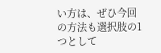い方は、ぜひ今回の方法も選択肢の1つとして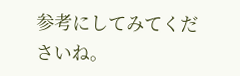参考にしてみてくださいね。